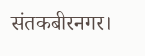संतकबीरनगर।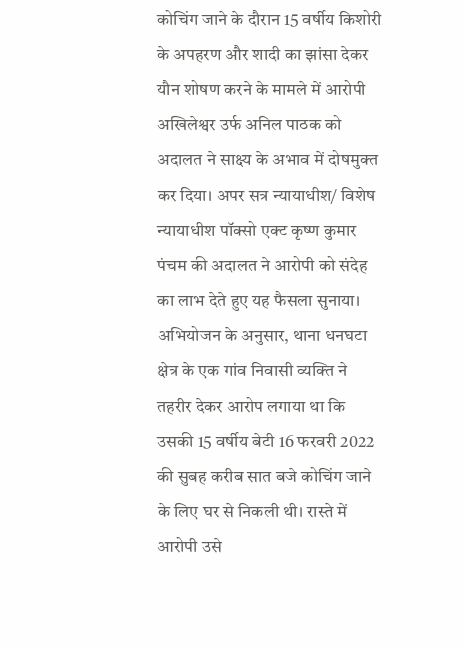कोचिंग जाने के दौरान 15 वर्षीय किशोरी के अपहरण और शादी का झांसा देकर यौन शोषण करने के मामले में आरोपी अखिलेश्वर उर्फ अनिल पाठक को अदालत ने साक्ष्य के अभाव में दोषमुक्त कर दिया। अपर सत्र न्यायाधीश/ विशेष न्यायाधीश पॉक्सो एक्ट कृष्ण कुमार पंचम की अदालत ने आरोपी को संदेह का लाभ देते हुए यह फैसला सुनाया।
अभियोजन के अनुसार, थाना धनघटा क्षेत्र के एक गांव निवासी व्यक्ति ने तहरीर देकर आरोप लगाया था कि उसकी 15 वर्षीय बेटी 16 फरवरी 2022 की सुबह करीब सात बजे कोचिंग जाने के लिए घर से निकली थी। रास्ते में आरोपी उसे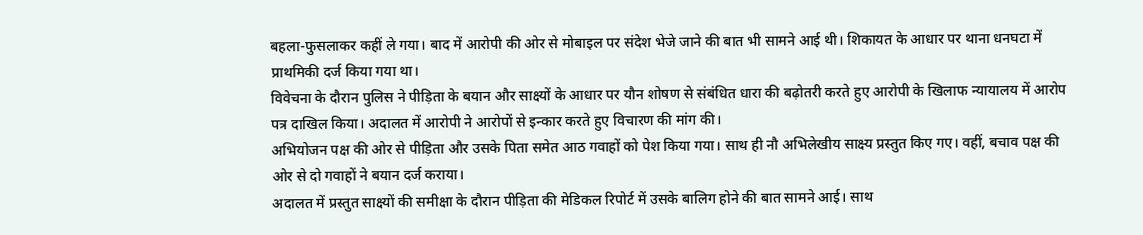बहला-फुसलाकर कहीं ले गया। बाद में आरोपी की ओर से मोबाइल पर संदेश भेजे जाने की बात भी सामने आई थी। शिकायत के आधार पर थाना धनघटा में प्राथमिकी दर्ज किया गया था।
विवेचना के दौरान पुलिस ने पीड़िता के बयान और साक्ष्यों के आधार पर यौन शोषण से संबंधित धारा की बढ़ोतरी करते हुए आरोपी के खिलाफ न्यायालय में आरोप पत्र दाखिल किया। अदालत में आरोपी ने आरोपों से इन्कार करते हुए विचारण की मांग की।
अभियोजन पक्ष की ओर से पीड़िता और उसके पिता समेत आठ गवाहों को पेश किया गया। साथ ही नौ अभिलेखीय साक्ष्य प्रस्तुत किए गए। वहीं, बचाव पक्ष की ओर से दो गवाहों ने बयान दर्ज कराया।
अदालत में प्रस्तुत साक्ष्यों की समीक्षा के दौरान पीड़िता की मेडिकल रिपोर्ट में उसके बालिग होने की बात सामने आई। साथ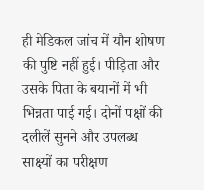ही मेडिकल जांच में यौन शोषण की पुष्टि नहीं हुई। पीड़िता और उसके पिता के बयानों में भी भिन्नता पाई गई। दोनों पक्षों की दलीलें सुनने और उपलब्ध साक्ष्यों का परीक्षण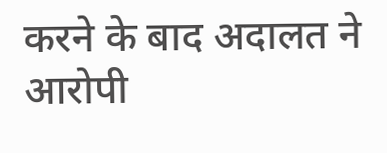करने के बाद अदालत ने आरोपी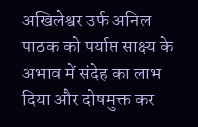अखिलेश्वर उर्फ अनिल पाठक को पर्याप्त साक्ष्य के अभाव में संदेह का लाभ दिया और दोषमुक्त कर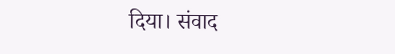दिया। संवाद